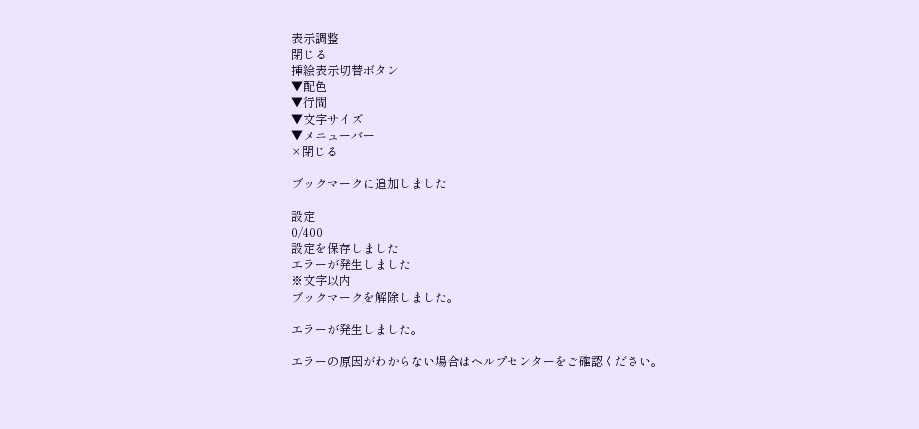表示調整
閉じる
挿絵表示切替ボタン
▼配色
▼行間
▼文字サイズ
▼メニューバー
×閉じる

ブックマークに追加しました

設定
0/400
設定を保存しました
エラーが発生しました
※文字以内
ブックマークを解除しました。

エラーが発生しました。

エラーの原因がわからない場合はヘルプセンターをご確認ください。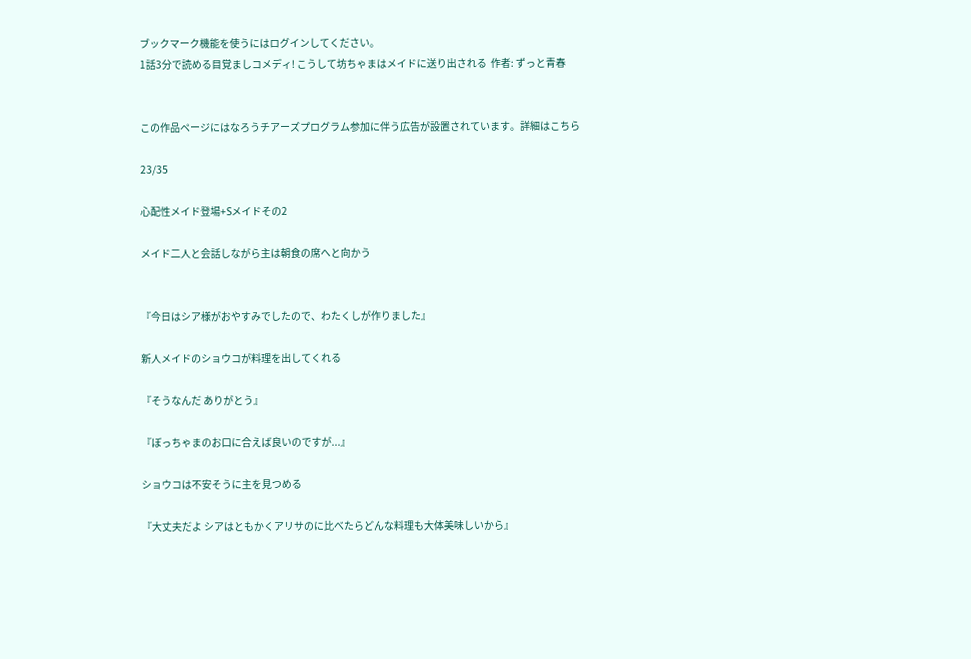ブックマーク機能を使うにはログインしてください。
1話3分で読める目覚ましコメディ! こうして坊ちゃまはメイドに送り出される  作者: ずっと青春


この作品ページにはなろうチアーズプログラム参加に伴う広告が設置されています。詳細はこちら

23/35

心配性メイド登場+Sメイドその2

メイド二人と会話しながら主は朝食の席へと向かう


『今日はシア様がおやすみでしたので、わたくしが作りました』

新人メイドのショウコが料理を出してくれる

『そうなんだ ありがとう』

『ぼっちゃまのお口に合えば良いのですが...』

ショウコは不安そうに主を見つめる

『大丈夫だよ シアはともかくアリサのに比べたらどんな料理も大体美味しいから』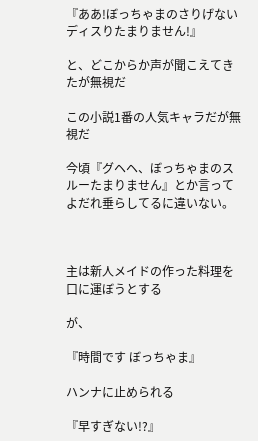『ああ!ぼっちゃまのさりげないディスりたまりません!』

と、どこからか声が聞こえてきたが無視だ

この小説1番の人気キャラだが無視だ

今頃『グヘヘ、ぼっちゃまのスルーたまりません』とか言ってよだれ垂らしてるに違いない。



主は新人メイドの作った料理を口に運ぼうとする

が、

『時間です ぼっちゃま』

ハンナに止められる

『早すぎない!?』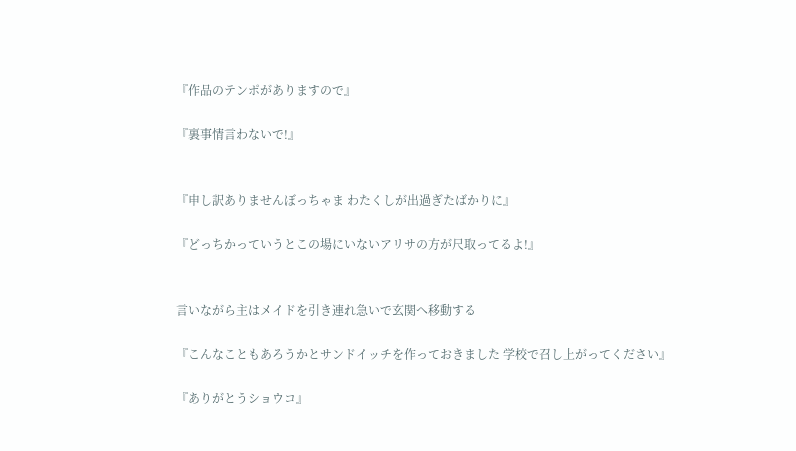『作品のテンポがありますので』

『裏事情言わないで!』


『申し訳ありませんぼっちゃま わたくしが出過ぎたばかりに』

『どっちかっていうとこの場にいないアリサの方が尺取ってるよ!』


言いながら主はメイドを引き連れ急いで玄関へ移動する

『こんなこともあろうかとサンドイッチを作っておきました 学校で召し上がってください』

『ありがとうショウコ』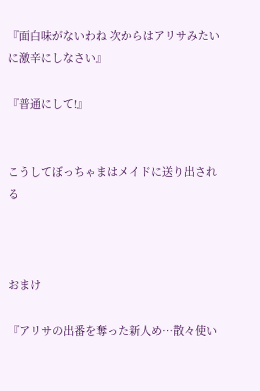『面白味がないわね 次からはアリサみたいに激辛にしなさい』

『普通にして!』


こうしてぼっちゃまはメイドに送り出される



おまけ

『アリサの出番を奪った新人め…散々使い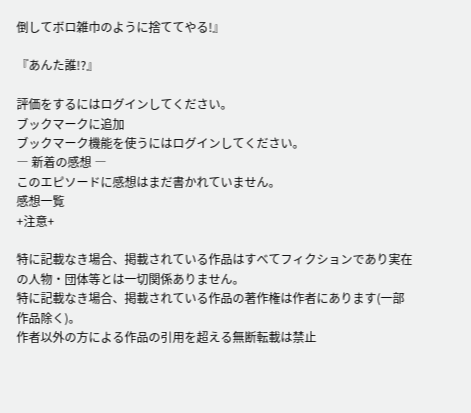倒してボロ雑巾のように捨ててやる!』

『あんた誰!?』

評価をするにはログインしてください。
ブックマークに追加
ブックマーク機能を使うにはログインしてください。
― 新着の感想 ―
このエピソードに感想はまだ書かれていません。
感想一覧
+注意+

特に記載なき場合、掲載されている作品はすべてフィクションであり実在の人物・団体等とは一切関係ありません。
特に記載なき場合、掲載されている作品の著作権は作者にあります(一部作品除く)。
作者以外の方による作品の引用を超える無断転載は禁止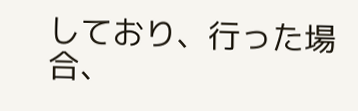しており、行った場合、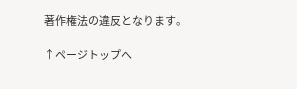著作権法の違反となります。

↑ページトップへ